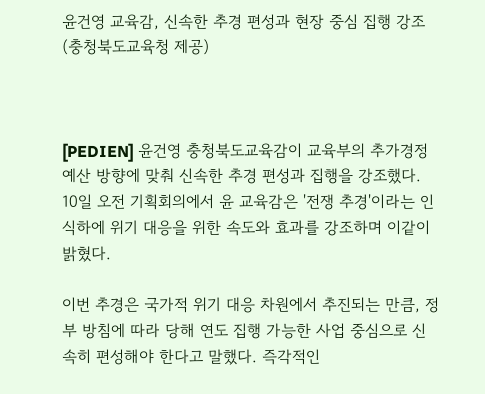윤건영 교육감, 신속한 추경 편성과 현장 중심 집행 강조 (충청북도교육청 제공)



[PEDIEN] 윤건영 충청북도교육감이 교육부의 추가경정예산 방향에 맞춰 신속한 추경 편성과 집행을 강조했다. 10일 오전 기획회의에서 윤 교육감은 '전쟁 추경'이라는 인식하에 위기 대응을 위한 속도와 효과를 강조하며 이같이 밝혔다.

이번 추경은 국가적 위기 대응 차원에서 추진되는 만큼, 정부 방침에 따라 당해 연도 집행 가능한 사업 중심으로 신속히 편성해야 한다고 말했다. 즉각적인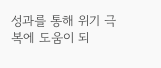성과를 통해 위기 극복에 도움이 되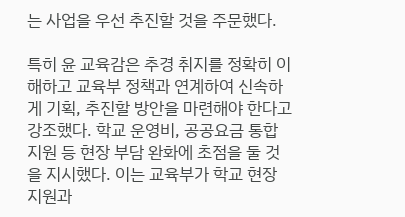는 사업을 우선 추진할 것을 주문했다.

특히 윤 교육감은 추경 취지를 정확히 이해하고 교육부 정책과 연계하여 신속하게 기획, 추진할 방안을 마련해야 한다고 강조했다. 학교 운영비, 공공요금 통합 지원 등 현장 부담 완화에 초점을 둘 것을 지시했다. 이는 교육부가 학교 현장 지원과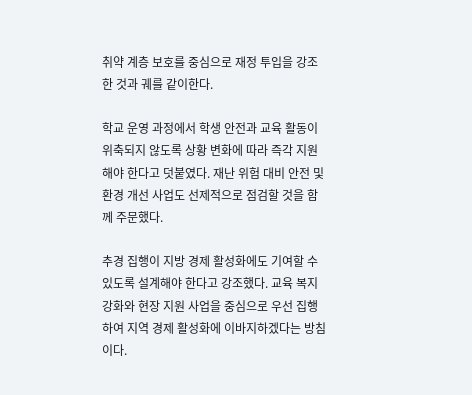취약 계층 보호를 중심으로 재정 투입을 강조한 것과 궤를 같이한다.

학교 운영 과정에서 학생 안전과 교육 활동이 위축되지 않도록 상황 변화에 따라 즉각 지원해야 한다고 덧붙였다. 재난 위험 대비 안전 및 환경 개선 사업도 선제적으로 점검할 것을 함께 주문했다.

추경 집행이 지방 경제 활성화에도 기여할 수 있도록 설계해야 한다고 강조했다. 교육 복지 강화와 현장 지원 사업을 중심으로 우선 집행하여 지역 경제 활성화에 이바지하겠다는 방침이다.